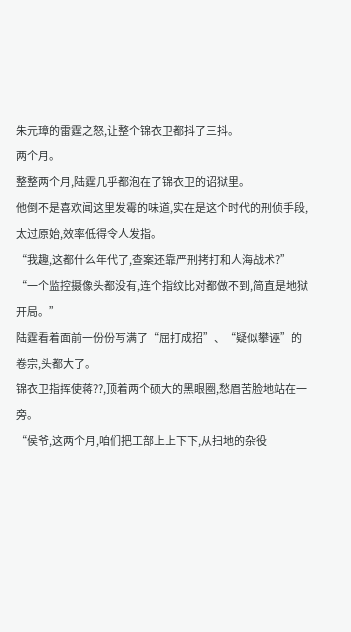朱元璋的雷霆之怒,让整个锦衣卫都抖了三抖。
两个月。
整整两个月,陆霆几乎都泡在了锦衣卫的诏狱里。
他倒不是喜欢闻这里发霉的味道,实在是这个时代的刑侦手段,太过原始,效率低得令人发指。
“我趣,这都什么年代了,查案还靠严刑拷打和人海战术?”
“一个监控摄像头都没有,连个指纹比对都做不到,简直是地狱开局。”
陆霆看着面前一份份写满了“屈打成招”、“疑似攀诬”的卷宗,头都大了。
锦衣卫指挥使蒋??,顶着两个硕大的黑眼圈,愁眉苦脸地站在一旁。
“侯爷,这两个月,咱们把工部上上下下,从扫地的杂役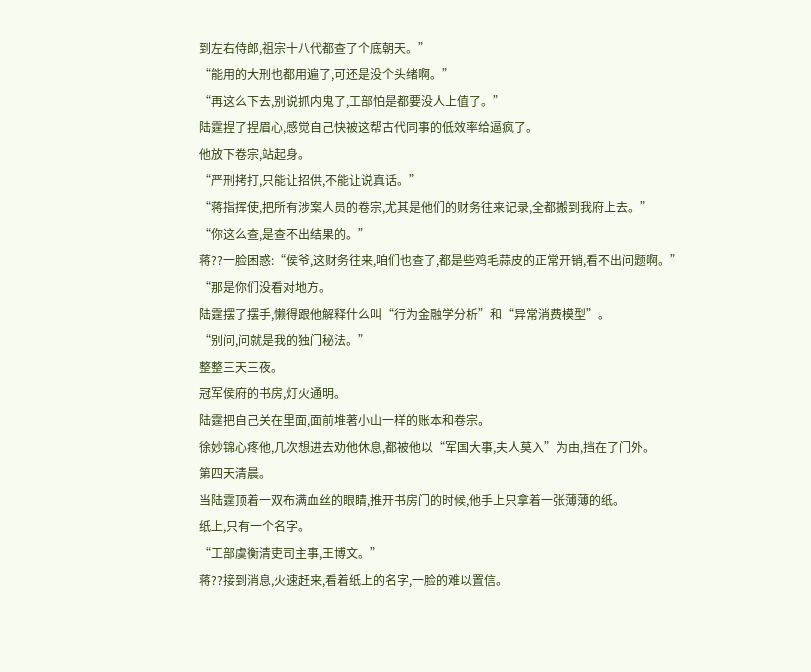到左右侍郎,祖宗十八代都查了个底朝天。”
“能用的大刑也都用遍了,可还是没个头绪啊。”
“再这么下去,别说抓内鬼了,工部怕是都要没人上值了。”
陆霆捏了捏眉心,感觉自己快被这帮古代同事的低效率给逼疯了。
他放下卷宗,站起身。
“严刑拷打,只能让招供,不能让说真话。”
“蒋指挥使,把所有涉案人员的卷宗,尤其是他们的财务往来记录,全都搬到我府上去。”
“你这么查,是查不出结果的。”
蒋??一脸困惑:“侯爷,这财务往来,咱们也查了,都是些鸡毛蒜皮的正常开销,看不出问题啊。”
“那是你们没看对地方。
陆霆摆了摆手,懒得跟他解释什么叫“行为金融学分析”和“异常消费模型”。
“别问,问就是我的独门秘法。”
整整三天三夜。
冠军侯府的书房,灯火通明。
陆霆把自己关在里面,面前堆著小山一样的账本和卷宗。
徐妙锦心疼他,几次想进去劝他休息,都被他以“军国大事,夫人莫入”为由,挡在了门外。
第四天清晨。
当陆霆顶着一双布满血丝的眼睛,推开书房门的时候,他手上只拿着一张薄薄的纸。
纸上,只有一个名字。
“工部虞衡清吏司主事,王博文。”
蒋??接到消息,火速赶来,看着纸上的名字,一脸的难以置信。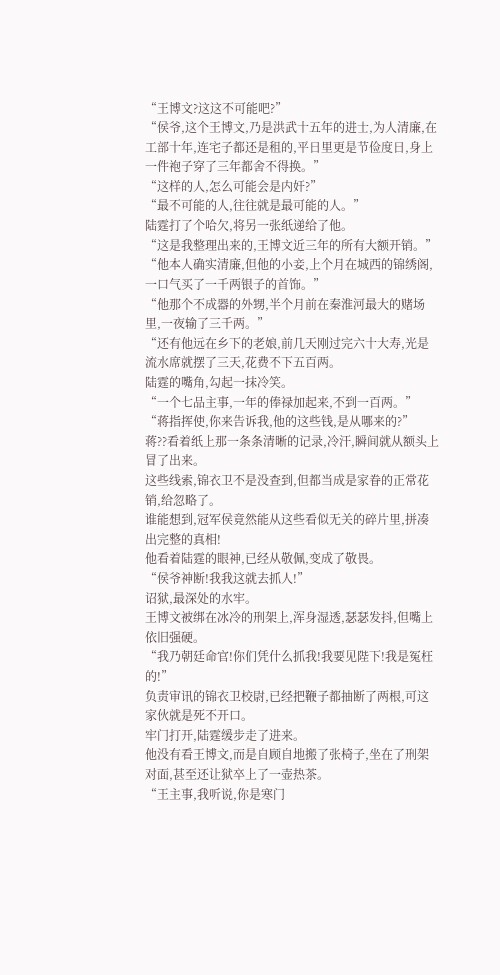“王博文?这这不可能吧?”
“侯爷,这个王博文,乃是洪武十五年的进士,为人清廉,在工部十年,连宅子都还是租的,平日里更是节俭度日,身上一件袍子穿了三年都舍不得换。”
“这样的人,怎么可能会是内奸?”
“最不可能的人,往往就是最可能的人。”
陆霆打了个哈欠,将另一张纸递给了他。
“这是我整理出来的,王博文近三年的所有大额开销。”
“他本人确实清廉,但他的小妾,上个月在城西的锦绣阁,一口气买了一千两银子的首饰。”
“他那个不成器的外甥,半个月前在秦淮河最大的赌场里,一夜输了三千两。”
“还有他远在乡下的老娘,前几天刚过完六十大寿,光是流水席就摆了三天,花费不下五百两。
陆霆的嘴角,勾起一抹冷笑。
“一个七品主事,一年的俸禄加起来,不到一百两。”
“蒋指挥使,你来告诉我,他的这些钱,是从哪来的?”
蒋??看着纸上那一条条清晰的记录,冷汗,瞬间就从额头上冒了出来。
这些线索,锦衣卫不是没查到,但都当成是家眷的正常花销,给忽略了。
谁能想到,冠军侯竟然能从这些看似无关的碎片里,拼凑出完整的真相!
他看着陆霆的眼神,已经从敬佩,变成了敬畏。
“侯爷神断!我我这就去抓人!”
诏狱,最深处的水牢。
王博文被绑在冰冷的刑架上,浑身湿透,瑟瑟发抖,但嘴上依旧强硬。
“我乃朝廷命官!你们凭什么抓我!我要见陛下!我是冤枉的!”
负责审讯的锦衣卫校尉,已经把鞭子都抽断了两根,可这家伙就是死不开口。
牢门打开,陆霆缓步走了进来。
他没有看王博文,而是自顾自地搬了张椅子,坐在了刑架对面,甚至还让狱卒上了一壶热茶。
“王主事,我听说,你是寒门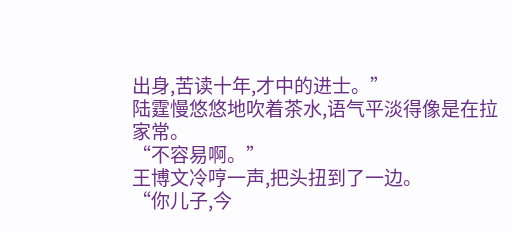出身,苦读十年,才中的进士。”
陆霆慢悠悠地吹着茶水,语气平淡得像是在拉家常。
“不容易啊。”
王博文冷哼一声,把头扭到了一边。
“你儿子,今